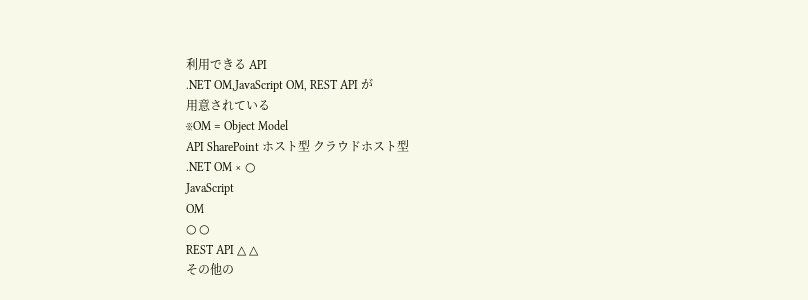利用できる API
.NET OM,JavaScript OM, REST API が
用意されている
※OM = Object Model
API SharePoint ホスト型 クラウドホスト型
.NET OM × ○
JavaScript
OM
○ ○
REST API △ △
その他の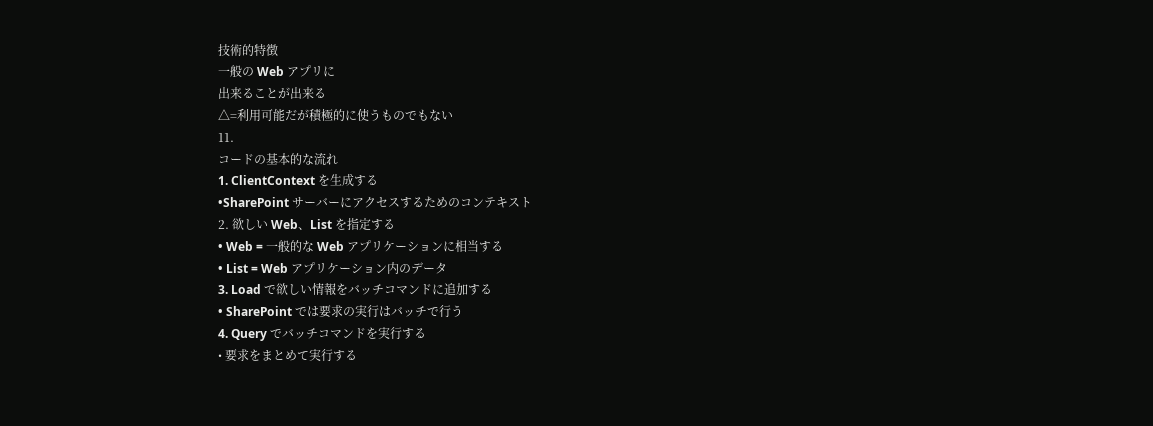技術的特徴
一般の Web アプリに
出来ることが出来る
△=利用可能だが積極的に使うものでもない
11.
コードの基本的な流れ
1. ClientContext を生成する
•SharePoint サーバーにアクセスするためのコンテキスト
2. 欲しい Web、List を指定する
• Web = 一般的な Web アプリケーションに相当する
• List = Web アプリケーション内のデータ
3. Load で欲しい情報をバッチコマンドに追加する
• SharePoint では要求の実行はバッチで行う
4. Query でバッチコマンドを実行する
• 要求をまとめて実行する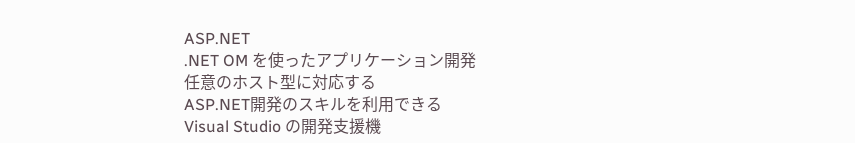ASP.NET
.NET OM を使ったアプリケーション開発
任意のホスト型に対応する
ASP.NET開発のスキルを利用できる
Visual Studio の開発支援機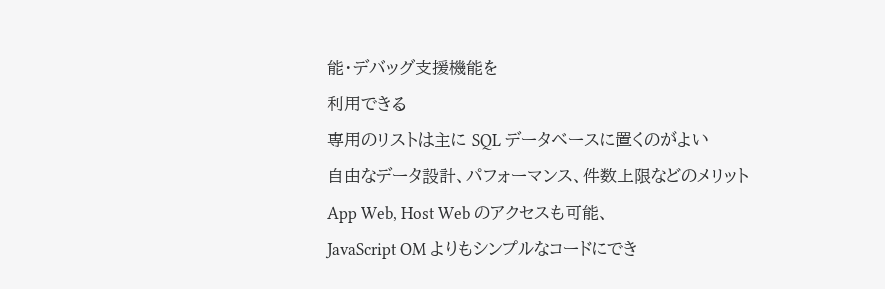能・デバッグ支援機能を
利用できる
専用のリストは主に SQL データベースに置くのがよい
自由なデータ設計、パフォーマンス、件数上限などのメリット
App Web, Host Web のアクセスも可能、
JavaScript OM よりもシンプルなコードにでき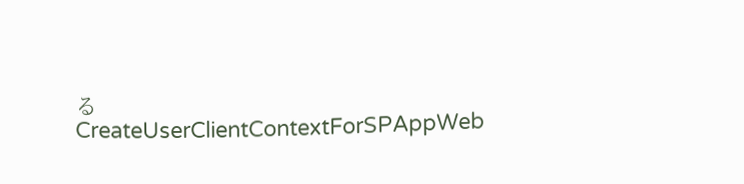る
CreateUserClientContextForSPAppWeb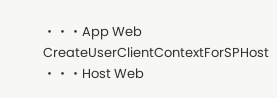・・・App Web
CreateUserClientContextForSPHost ・・・Host Web